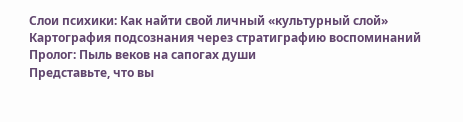Слои психики: Как найти свой личный «культурный слой»
Картография подсознания через стратиграфию воспоминаний
Пролог: Пыль веков на сапогах души
Представьте, что вы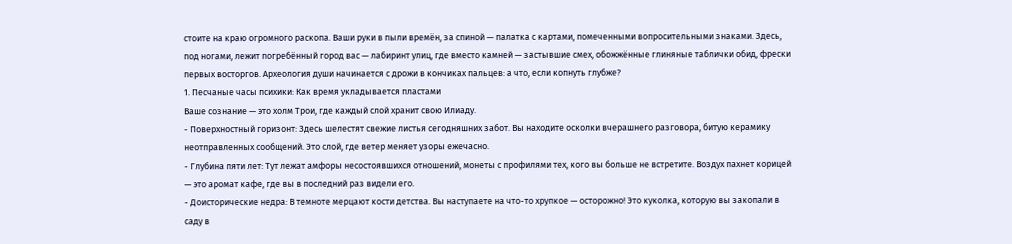стоите на краю огромного раскопа. Ваши руки в пыли времён, за спиной — палатка с картами, помеченными вопросительными знаками. Здесь, под ногами, лежит погребённый город вас — лабиринт улиц, где вместо камней — застывшие смех, обожжённые глиняные таблички обид, фрески первых восторгов. Археология души начинается с дрожи в кончиках пальцев: а что, если копнуть глубже?
1. Песчаные часы психики: Как время укладывается пластами
Ваше сознание — это холм Трои, где каждый слой хранит свою Илиаду.
- Поверхностный горизонт: Здесь шелестят свежие листья сегодняшних забот. Вы находите осколки вчерашнего разговора, битую керамику неотправленных сообщений. Это слой, где ветер меняет узоры ежечасно.
- Глубина пяти лет: Тут лежат амфоры несостоявшихся отношений, монеты с профилями тех, кого вы больше не встретите. Воздух пахнет корицей — это аромат кафе, где вы в последний раз видели его.
- Доисторические недра: В темноте мерцают кости детства. Вы наступаете на что-то хрупкое — осторожно! Это куколка, которую вы закопали в саду в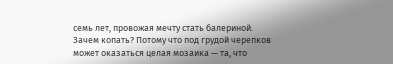семь лет, провожая мечту стать балериной.
Зачем копать? Потому что под грудой черепков может оказаться целая мозаика — та, что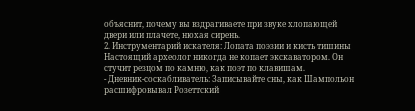объяснит, почему вы вздрагиваете при звуке хлопающей двери или плачете, нюхая сирень.
2. Инструментарий искателя: Лопата поэзии и кисть тишины
Настоящий археолог никогда не копает экскаватором. Он стучит резцом по камню, как поэт по клавишам.
- Дневник-соскабливатель: Записывайте сны, как Шампольон расшифровывал Розеттский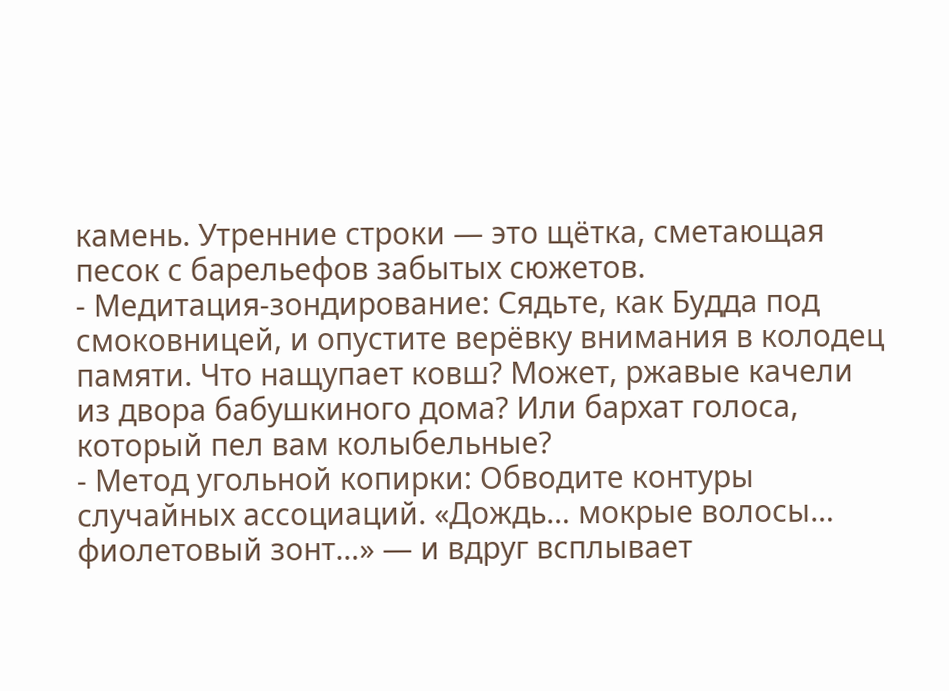камень. Утренние строки — это щётка, сметающая песок с барельефов забытых сюжетов.
- Медитация-зондирование: Сядьте, как Будда под смоковницей, и опустите верёвку внимания в колодец памяти. Что нащупает ковш? Может, ржавые качели из двора бабушкиного дома? Или бархат голоса, который пел вам колыбельные?
- Метод угольной копирки: Обводите контуры случайных ассоциаций. «Дождь… мокрые волосы… фиолетовый зонт…» — и вдруг всплывает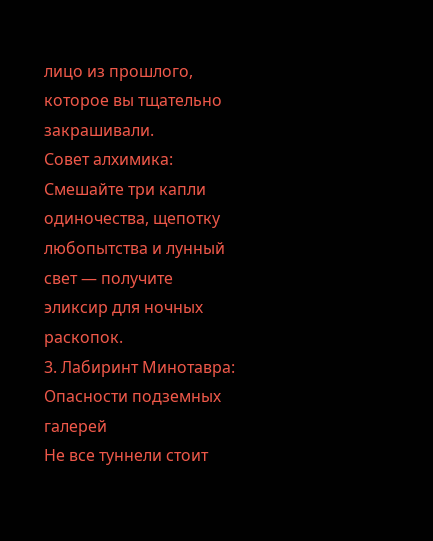лицо из прошлого, которое вы тщательно закрашивали.
Совет алхимика: Смешайте три капли одиночества, щепотку любопытства и лунный свет — получите эликсир для ночных раскопок.
3. Лабиринт Минотавра: Опасности подземных галерей
Не все туннели стоит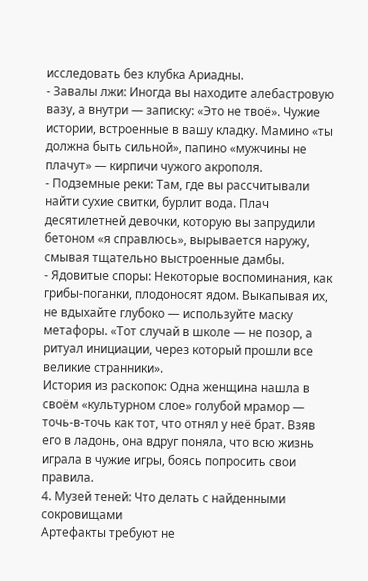исследовать без клубка Ариадны.
- Завалы лжи: Иногда вы находите алебастровую вазу, а внутри — записку: «Это не твоё». Чужие истории, встроенные в вашу кладку. Мамино «ты должна быть сильной», папино «мужчины не плачут» — кирпичи чужого акрополя.
- Подземные реки: Там, где вы рассчитывали найти сухие свитки, бурлит вода. Плач десятилетней девочки, которую вы запрудили бетоном «я справлюсь», вырывается наружу, смывая тщательно выстроенные дамбы.
- Ядовитые споры: Некоторые воспоминания, как грибы-поганки, плодоносят ядом. Выкапывая их, не вдыхайте глубоко — используйте маску метафоры. «Тот случай в школе — не позор, а ритуал инициации, через который прошли все великие странники».
История из раскопок: Одна женщина нашла в своём «культурном слое» голубой мрамор — точь-в-точь как тот, что отнял у неё брат. Взяв его в ладонь, она вдруг поняла, что всю жизнь играла в чужие игры, боясь попросить свои правила.
4. Музей теней: Что делать с найденными сокровищами
Артефакты требуют не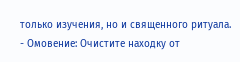только изучения, но и священного ритуала.
- Омовение: Очистите находку от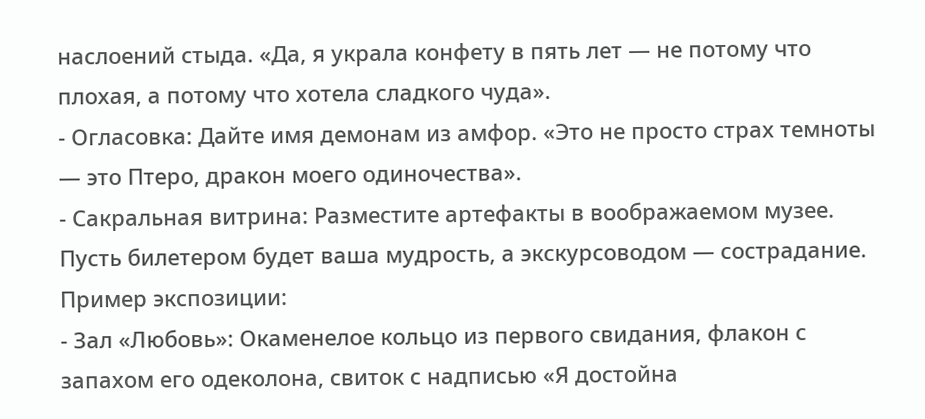наслоений стыда. «Да, я украла конфету в пять лет — не потому что плохая, а потому что хотела сладкого чуда».
- Огласовка: Дайте имя демонам из амфор. «Это не просто страх темноты — это Птеро, дракон моего одиночества».
- Сакральная витрина: Разместите артефакты в воображаемом музее. Пусть билетером будет ваша мудрость, а экскурсоводом — сострадание.
Пример экспозиции:
- Зал «Любовь»: Окаменелое кольцо из первого свидания, флакон с запахом его одеколона, свиток с надписью «Я достойна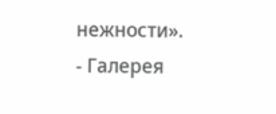нежности».
- Галерея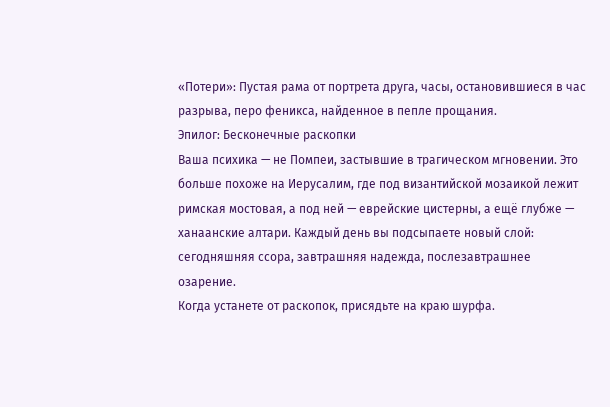«Потери»: Пустая рама от портрета друга, часы, остановившиеся в час разрыва, перо феникса, найденное в пепле прощания.
Эпилог: Бесконечные раскопки
Ваша психика — не Помпеи, застывшие в трагическом мгновении. Это больше похоже на Иерусалим, где под византийской мозаикой лежит римская мостовая, а под ней — еврейские цистерны, а ещё глубже — ханаанские алтари. Каждый день вы подсыпаете новый слой: сегодняшняя ссора, завтрашняя надежда, послезавтрашнее озарение.
Когда устанете от раскопок, присядьте на краю шурфа.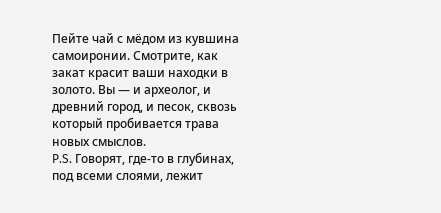Пейте чай с мёдом из кувшина самоиронии. Смотрите, как закат красит ваши находки в золото. Вы — и археолог, и древний город, и песок, сквозь который пробивается трава новых смыслов.
P.S. Говорят, где-то в глубинах, под всеми слоями, лежит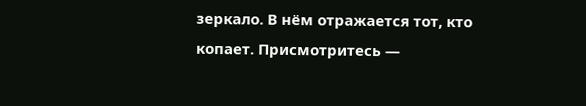зеркало. В нём отражается тот, кто копает. Присмотритесь —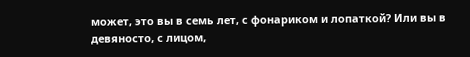может, это вы в семь лет, с фонариком и лопаткой? Или вы в девяносто, с лицом,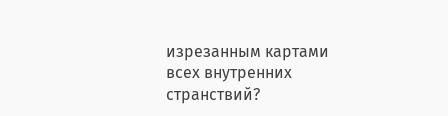изрезанным картами всех внутренних странствий?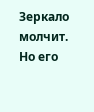Зеркало молчит. Но его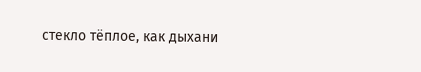стекло тёплое, как дыхани